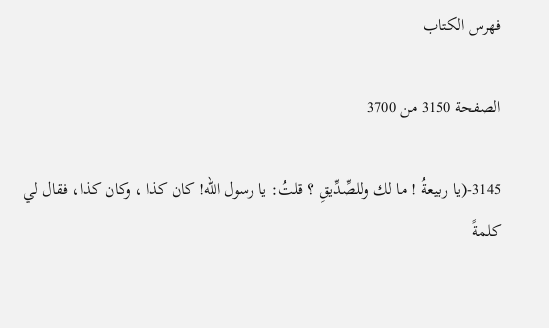فهرس الكتاب

الصفحة 3150 من 3700

3145-(يا ربيعةُ ! ما لك وللصِّدِّيقِ ؟ قلتُ: يا رسول الله! كان كذا ، وكان كذا، فقال لي كلمةً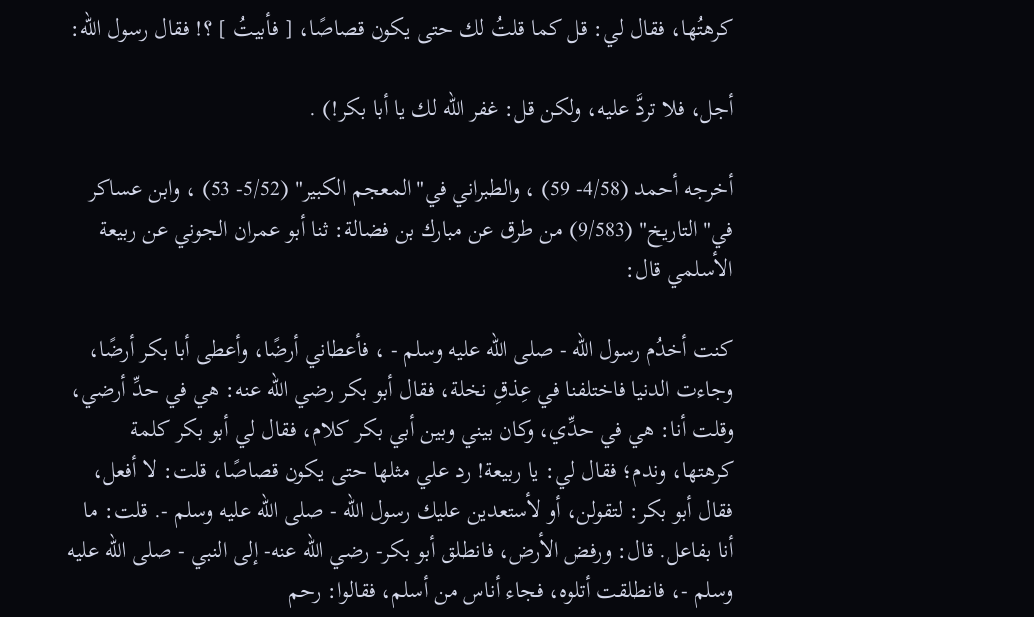كرهتُها، فقال لي: قل كما قلتُ لك حتى يكون قصاصًا، [ فأبيتُ ] ؟! فقال رسول الله:

أجل، فلا تردَّ عليه، ولكن قل: غفر الله لك يا أبا بكر!) .

أخرجه أحمد (4/58- 59) ، والطبراني في"المعجم الكبير" (5/52- 53) ، وابن عساكر في"التاريخ" (9/583) من طرق عن مبارك بن فضالة: ثنا أبو عمران الجوني عن ربيعة الأسلمي قال:

كنت أخدُم رسول الله - صلى الله عليه وسلم - ، فأعطاني أرضًا، وأعطى أبا بكر أرضًا، وجاءت الدنيا فاختلفنا في عِذقِ نخلة، فقال أبو بكر رضي الله عنه: هي في حدِّ أرضي، وقلت أنا: هي في حدِّي، وكان بيني وبين أبي بكر كلام، فقال لي أبو بكر كلمة كرهتها، وندم؛ فقال لي: يا ربيعة! رد علي مثلها حتى يكون قصاصًا، قلت: لا أفعل، فقال أبو بكر: لتقولن، أو لأستعدين عليك رسول الله - صلى الله عليه وسلم -. قلت: ما أنا بفاعل. قال: ورفض الأرض، فانطلق أبو بكر- رضي الله عنه- إلى النبي - صلى الله عليه وسلم -، فانطلقت أتلوه، فجاء أناس من أسلم، فقالوا: رحم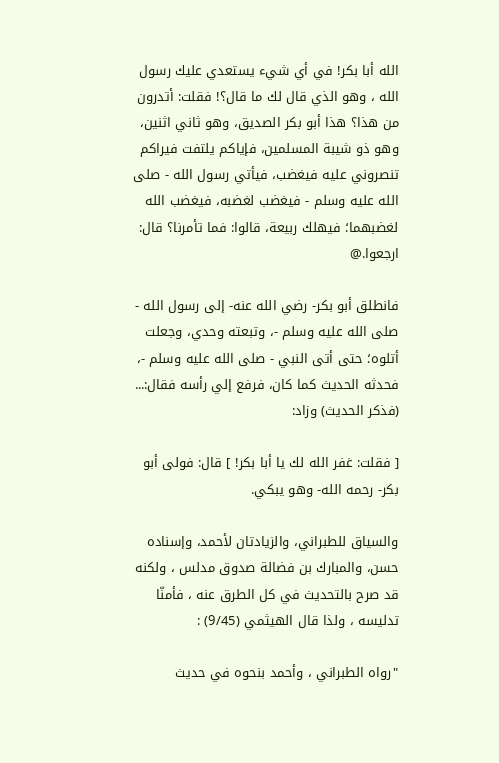الله أبا بكر! في أي شيء يستعدي عليك رسول الله ، وهو الذي قال لك ما قال؟! فقلت: أتدرون من هذا؟ هذا أبو بكر الصديق، وهو ثاني اثنين، وهو ذو شيبة المسلمين، فإياكم يلتفت فيراكم تنصروني عليه فيغضب، فيأتي رسول الله - صلى الله عليه وسلم - فيغضب لغضبه، فيغضب الله لغضبهما؛ فيهلك ربيعة، قالوا: فما تأمرنا؟ قال: ارجعوا.@

فانطلق أبو بكر- رضي الله عنه- إلى رسول الله - صلى الله عليه وسلم -، وتبعته وحدي، وجعلت أتلوه؛ حتى أتى النبي - صلى الله عليه وسلم -، فحدثه الحديث كما كان، فرفع إلي رأسه فقال:... (فذكر الحديث) وزاد:

[ فقلت: غفر الله لك يا أبا بكر! ] قال: فولى أبو بكر- رحمه الله- وهو يبكي.

والسياق للطبراني، والزيادتان لأحمد، وإسناده حسن، والمبارك بن فضالة صدوق مدلس ، ولكنه قد صرح بالتحديث في كل الطرق عنه ، فأمنّا تدليسه ، ولذا قال الهيثمي (9/45) :

"رواه الطبراني ، وأحمد بنحوه في حديث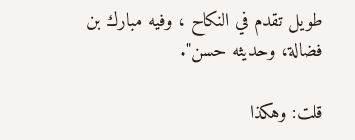طويل تقدم في النكاح ، وفيه مبارك بن فضالة، وحديثه حسن".

قلت: وهكذا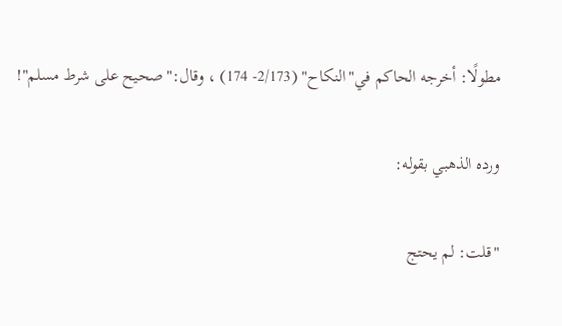مطولًا: أخرجه الحاكم في"النكاح" (2/173- 174) ، وقال:"صحيح على شرط مسلم"!

ورده الذهبي بقوله:

"قلت: لم يحتج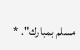مسلم بمبارك". *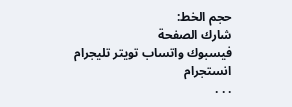حجم الخط:
شارك الصفحة
فيسبوك واتساب تويتر تليجرام انستجرام
. . .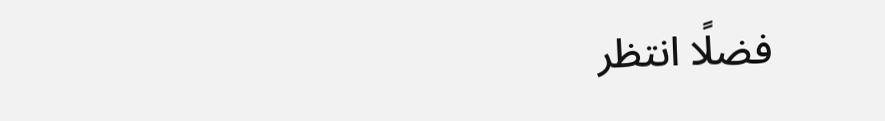فضلًا انتظر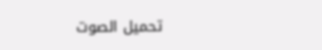تحميل الصوت